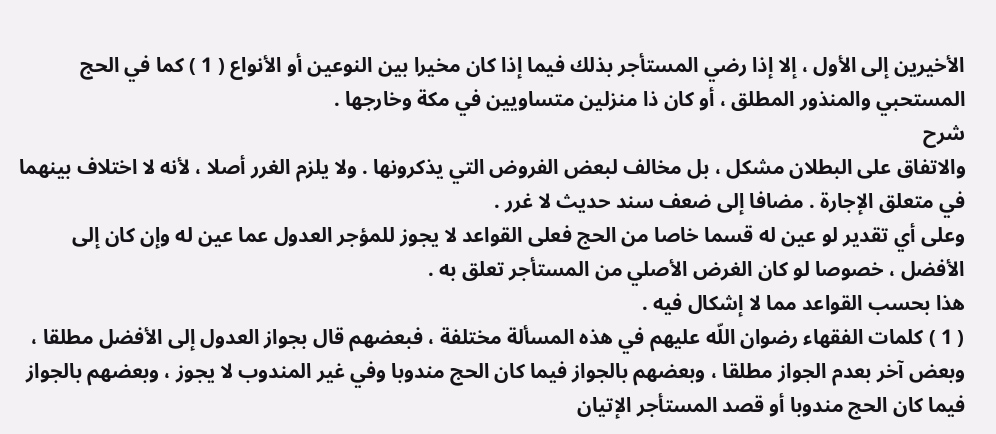الأخيرين إلى الأول ، إلا إذا رضي المستأجر بذلك فيما إذا كان مخيرا بين النوعين أو الأنواع ( 1 ) كما في الحج المستحبي والمنذور المطلق ، أو كان ذا منزلين متساويين في مكة وخارجها .
شرح
والاتفاق على البطلان مشكل ، بل مخالف لبعض الفروض التي يذكرونها . ولا يلزم الغرر أصلا ، لأنه لا اختلاف بينهما في متعلق الإجارة . مضافا إلى ضعف سند حديث لا غرر .
وعلى أي تقدير لو عين له قسما خاصا من الحج فعلى القواعد لا يجوز للمؤجر العدول عما عين له وإن كان إلى الأفضل ، خصوصا لو كان الغرض الأصلي من المستأجر تعلق به .
هذا بحسب القواعد مما لا إشكال فيه .
( 1 ) كلمات الفقهاء رضوان اللّه عليهم في هذه المسألة مختلفة ، فبعضهم قال بجواز العدول إلى الأفضل مطلقا ، وبعض آخر بعدم الجواز مطلقا ، وبعضهم بالجواز فيما كان الحج مندوبا وفي غير المندوب لا يجوز ، وبعضهم بالجواز فيما كان الحج مندوبا أو قصد المستأجر الإتيان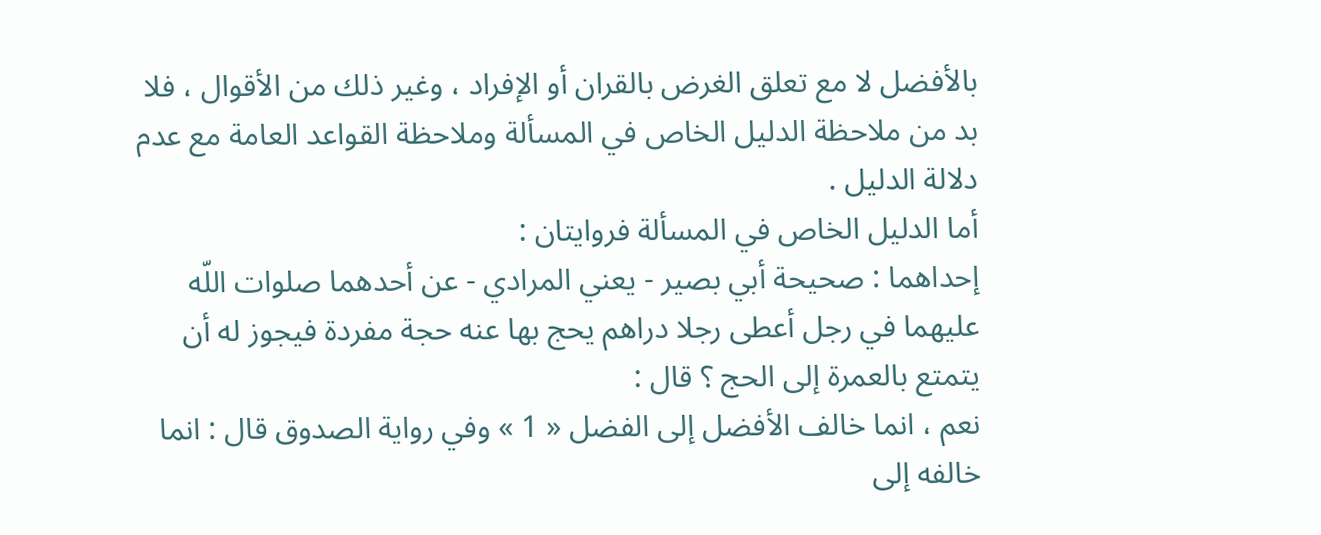بالأفضل لا مع تعلق الغرض بالقران أو الإفراد ، وغير ذلك من الأقوال ، فلا بد من ملاحظة الدليل الخاص في المسألة وملاحظة القواعد العامة مع عدم دلالة الدليل .
أما الدليل الخاص في المسألة فروايتان :
إحداهما : صحيحة أبي بصير - يعني المرادي - عن أحدهما صلوات اللّه عليهما في رجل أعطى رجلا دراهم يحج بها عنه حجة مفردة فيجوز له أن يتمتع بالعمرة إلى الحج ؟ قال :
نعم ، انما خالف الأفضل إلى الفضل « 1 » وفي رواية الصدوق قال : انما خالفه إلى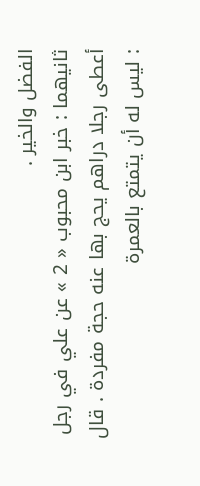الفضل والخير .
ثانيهما : خبر ابن محبوب « 2 » عن علي في رجل أعطى رجلا دراهم يحج بها عنه حجة مفردة . قال : ليس له أن يتمتع بالعمرة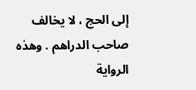إلى الحج ، لا يخالف صاحب الدراهم . وهذه الرواية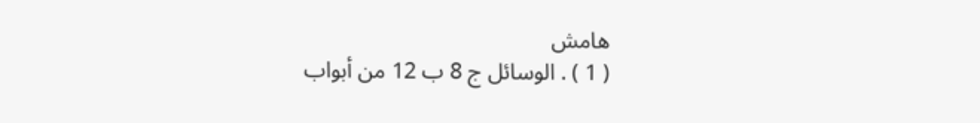هامش
( 1 ) . الوسائل ج 8 ب 12 من أبواب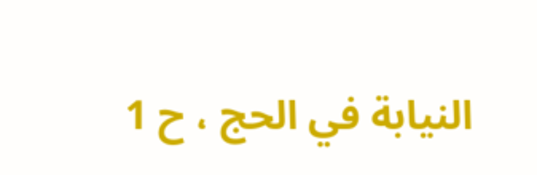النيابة في الحج ، ح 1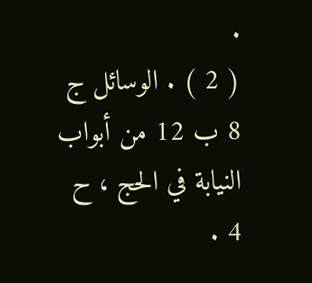.
( 2 ) . الوسائل ج 8 ب 12 من أبواب النيابة في الحج ، ح 4 .